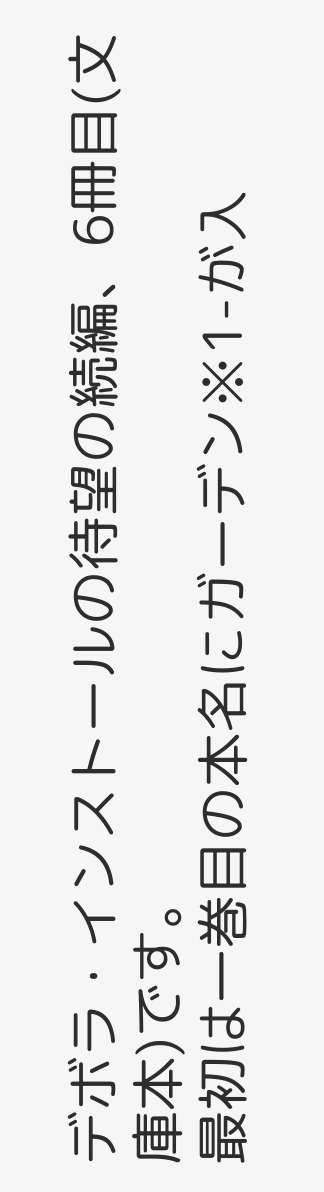デボラ・インストールの待望の続編、6冊目(文庫本)です。
最初は一巻目の本名にガーデン※1-が入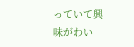っていて興味がわい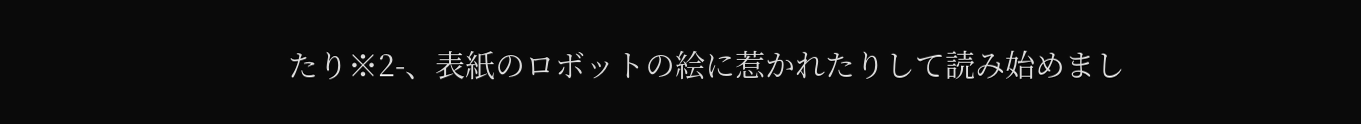たり※2-、表紙のロボットの絵に惹かれたりして読み始めまし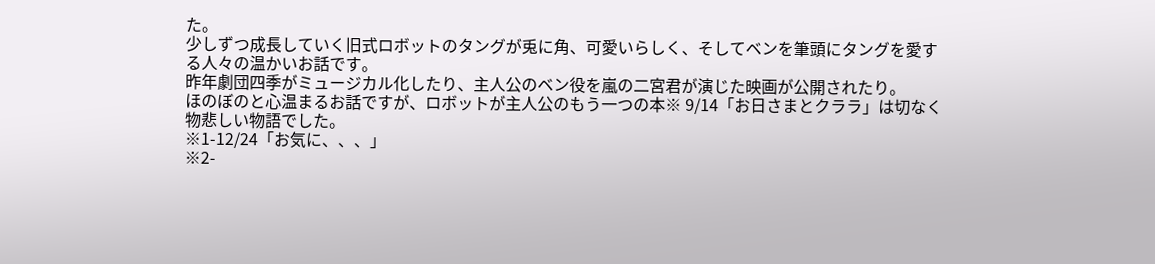た。
少しずつ成長していく旧式ロボットのタングが兎に角、可愛いらしく、そしてベンを筆頭にタングを愛する人々の温かいお話です。
昨年劇団四季がミュージカル化したり、主人公のベン役を嵐の二宮君が演じた映画が公開されたり。
ほのぼのと心温まるお話ですが、ロボットが主人公のもう一つの本※ 9/14「お日さまとクララ」は切なく物悲しい物語でした。
※1-12/24「お気に、、、」
※2-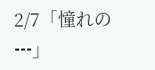2/7「憧れの┅」